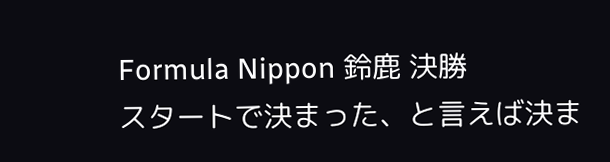Formula Nippon 鈴鹿 決勝
スタートで決まった、と言えば決ま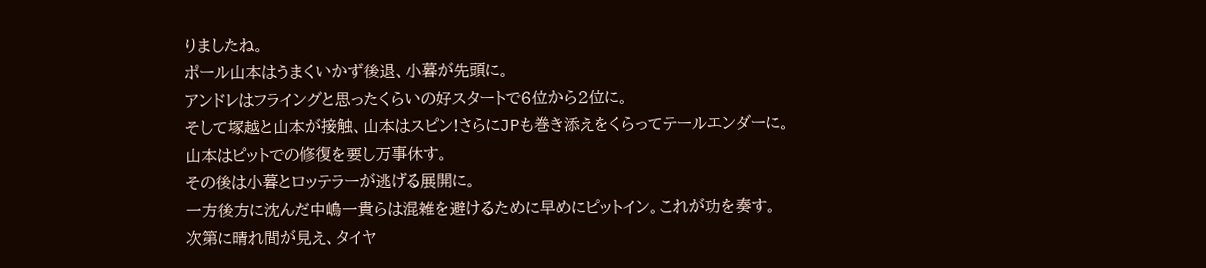りましたね。
ポール山本はうまくいかず後退、小暮が先頭に。
アンドレはフライングと思ったくらいの好スタートで6位から2位に。
そして塚越と山本が接触、山本はスピン!さらにJPも巻き添えをくらってテールエンダーに。
山本はピットでの修復を要し万事休す。
その後は小暮とロッテラーが逃げる展開に。
一方後方に沈んだ中嶋一貴らは混雑を避けるために早めにピットイン。これが功を奏す。
次第に晴れ間が見え、タイヤ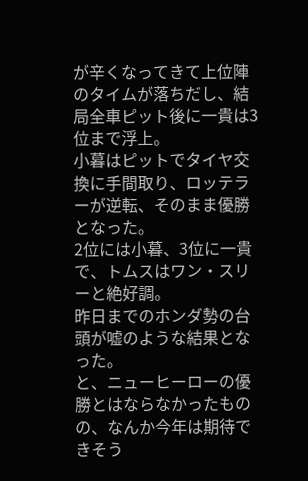が辛くなってきて上位陣のタイムが落ちだし、結局全車ピット後に一貴は3位まで浮上。
小暮はピットでタイヤ交換に手間取り、ロッテラーが逆転、そのまま優勝となった。
2位には小暮、3位に一貴で、トムスはワン・スリーと絶好調。
昨日までのホンダ勢の台頭が嘘のような結果となった。
と、ニューヒーローの優勝とはならなかったものの、なんか今年は期待できそう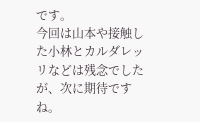です。
今回は山本や接触した小林とカルダレッリなどは残念でしたが、次に期待ですね。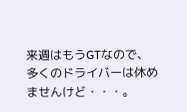来週はもうGTなので、多くのドライバーは休めませんけど・・・。